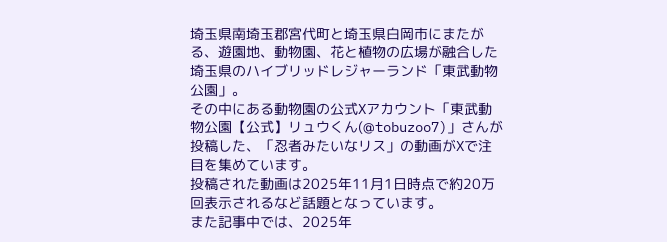埼玉県南埼玉郡宮代町と埼玉県白岡市にまたがる、遊園地、動物園、花と植物の広場が融合した埼玉県のハイブリッドレジャーランド「東武動物公園」。
その中にある動物園の公式Xアカウント「東武動物公園【公式】リュウくん(@tobuzoo7)」さんが投稿した、「忍者みたいなリス」の動画がXで注目を集めています。
投稿された動画は2025年11月1日時点で約20万回表示されるなど話題となっています。
また記事中では、2025年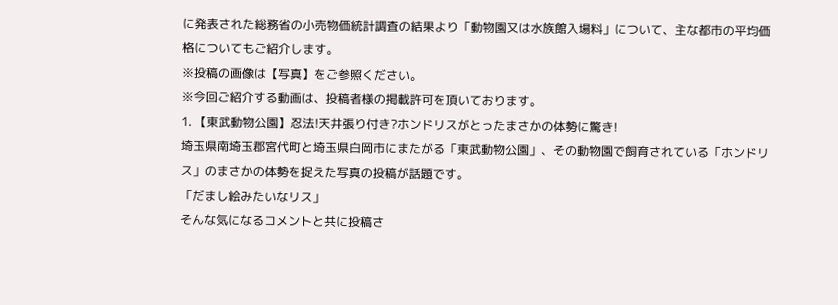に発表された総務省の小売物価統計調査の結果より「動物園又は水族館入場料」について、主な都市の平均価格についてもご紹介します。
※投稿の画像は【写真】をご参照ください。
※今回ご紹介する動画は、投稿者様の掲載許可を頂いております。
1. 【東武動物公園】忍法!天井張り付き?ホンドリスがとったまさかの体勢に驚き!
埼玉県南埼玉郡宮代町と埼玉県白岡市にまたがる「東武動物公園」、その動物園で飼育されている「ホンドリス」のまさかの体勢を捉えた写真の投稿が話題です。
「だまし絵みたいなリス」
そんな気になるコメントと共に投稿さ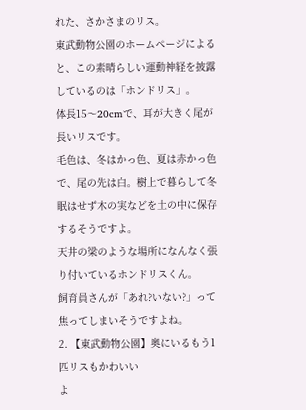れた、さかさまのリス。
東武動物公園のホームページによると、この素晴らしい運動神経を披露しているのは「ホンドリス」。
体長15〜20cmで、耳が大きく尾が長いリスです。
毛色は、冬はかっ色、夏は赤かっ色で、尾の先は白。樹上で暮らして冬眠はせず木の実などを土の中に保存するそうですよ。
天井の梁のような場所になんなく張り付いているホンドリスくん。
飼育員さんが「あれ?いない?」って焦ってしまいそうですよね。
2. 【東武動物公園】奥にいるもう1匹リスもかわいい
よ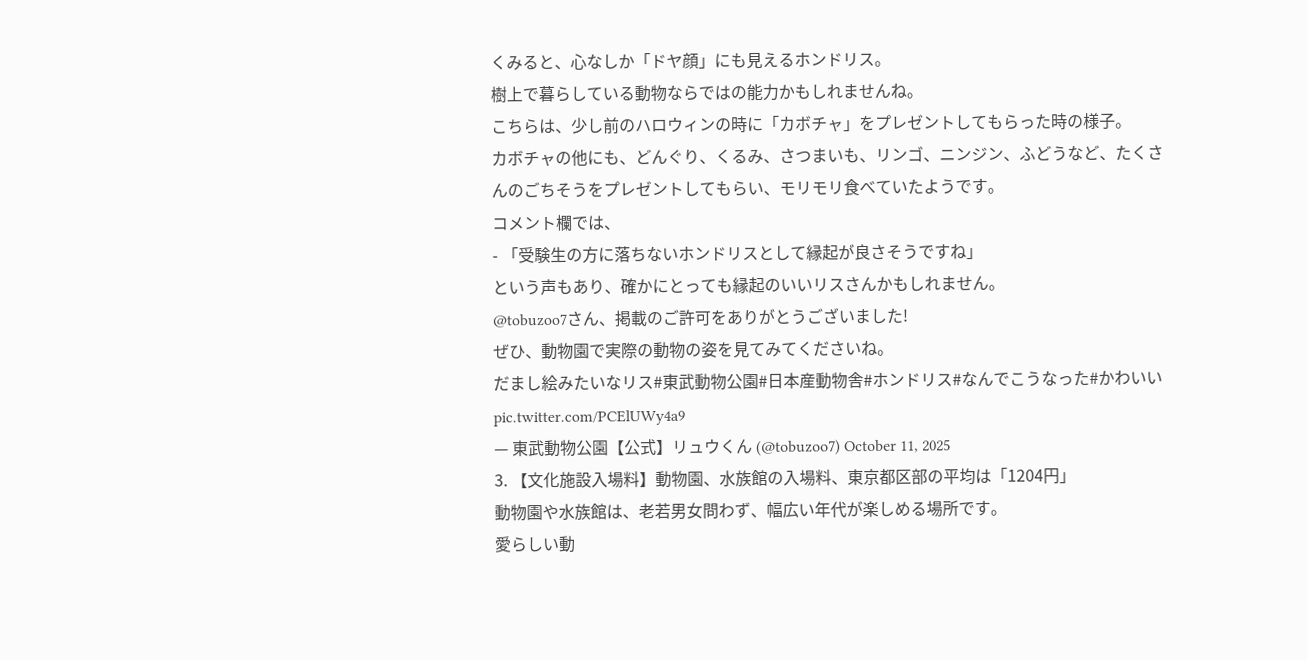くみると、心なしか「ドヤ顔」にも見えるホンドリス。
樹上で暮らしている動物ならではの能力かもしれませんね。
こちらは、少し前のハロウィンの時に「カボチャ」をプレゼントしてもらった時の様子。
カボチャの他にも、どんぐり、くるみ、さつまいも、リンゴ、ニンジン、ふどうなど、たくさんのごちそうをプレゼントしてもらい、モリモリ食べていたようです。
コメント欄では、
- 「受験生の方に落ちないホンドリスとして縁起が良さそうですね」
という声もあり、確かにとっても縁起のいいリスさんかもしれません。
@tobuzoo7さん、掲載のご許可をありがとうございました!
ぜひ、動物園で実際の動物の姿を見てみてくださいね。
だまし絵みたいなリス#東武動物公園#日本産動物舎#ホンドリス#なんでこうなった#かわいい pic.twitter.com/PCElUWy4a9
— 東武動物公園【公式】リュウくん (@tobuzoo7) October 11, 2025
3. 【文化施設入場料】動物園、水族館の入場料、東京都区部の平均は「1204円」
動物園や水族館は、老若男女問わず、幅広い年代が楽しめる場所です。
愛らしい動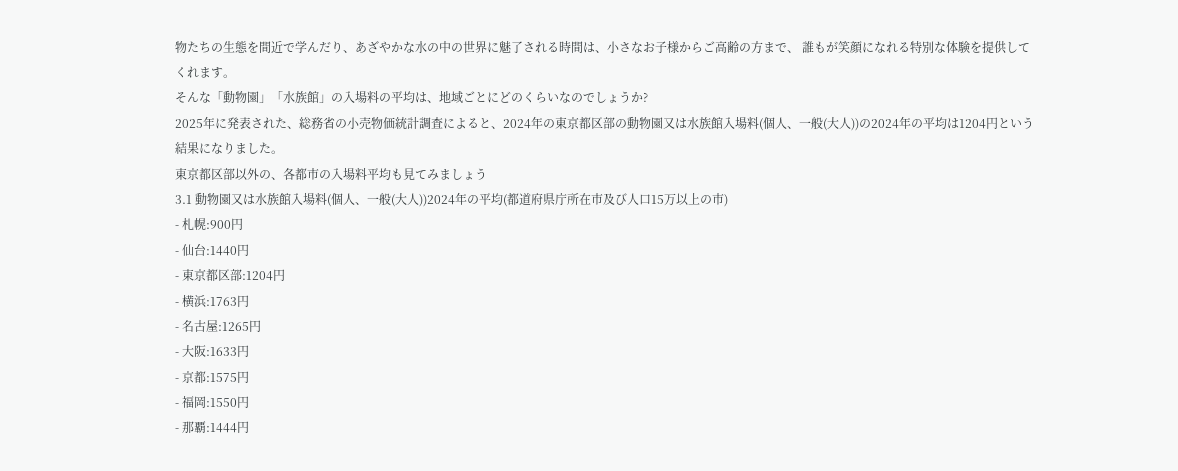物たちの生態を間近で学んだり、あざやかな水の中の世界に魅了される時間は、小さなお子様からご高齢の方まで、 誰もが笑顔になれる特別な体験を提供してくれます。
そんな「動物園」「水族館」の入場料の平均は、地域ごとにどのくらいなのでしょうか?
2025年に発表された、総務省の小売物価統計調査によると、2024年の東京都区部の動物園又は水族館入場料(個人、一般(大人))の2024年の平均は1204円という結果になりました。
東京都区部以外の、各都市の入場料平均も見てみましょう
3.1 動物園又は水族館入場料(個人、一般(大人))2024年の平均(都道府県庁所在市及び人口15万以上の市)
- 札幌:900円
- 仙台:1440円
- 東京都区部:1204円
- 横浜:1763円
- 名古屋:1265円
- 大阪:1633円
- 京都:1575円
- 福岡:1550円
- 那覇:1444円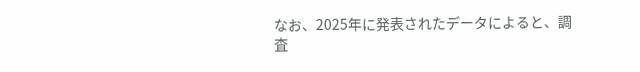なお、2025年に発表されたデータによると、調査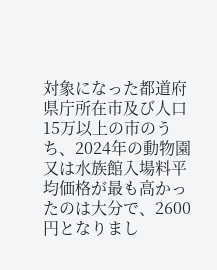対象になった都道府県庁所在市及び人口15万以上の市のうち、2024年の動物園又は水族館入場料平均価格が最も高かったのは大分で、2600円となりまし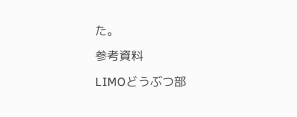た。
参考資料
LIMOどうぶつ部